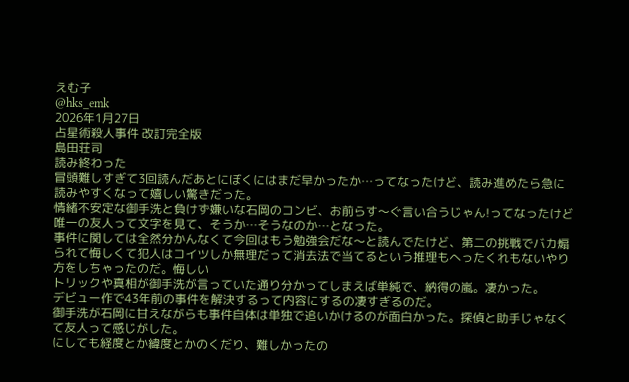えむ子
@hks_emk
2026年1月27日
占星術殺人事件 改訂完全版
島田荘司
読み終わった
冒頭難しすぎて3回読んだあとにぼくにはまだ早かったか…ってなったけど、読み進めたら急に読みやすくなって嬉しい驚きだった。
情緒不安定な御手洗と負けず嫌いな石岡のコンビ、お前らす〜ぐ言い合うじゃん!ってなったけど唯一の友人って文字を見て、そうか…そうなのか…となった。
事件に関しては全然分かんなくて今回はもう勉強会だな〜と読んでたけど、第二の挑戦でバカ煽られて悔しくて犯人はコイツしか無理だって消去法で当てるという推理もへったくれもないやり方をしちゃったのだ。悔しい
トリックや真相が御手洗が言っていた通り分かってしまえば単純で、納得の嵐。凄かった。
デビュー作で43年前の事件を解決するって内容にするの凄すぎるのだ。
御手洗が石岡に甘えながらも事件自体は単独で追いかけるのが面白かった。探偵と助手じゃなくて友人って感じがした。
にしても経度とか緯度とかのくだり、難しかったの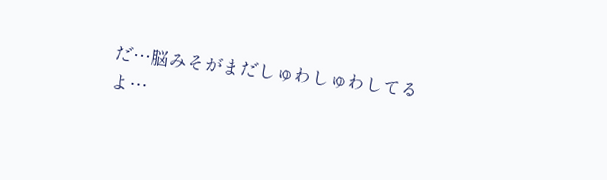だ…脳みそがまだしゅわしゅわしてるよ…